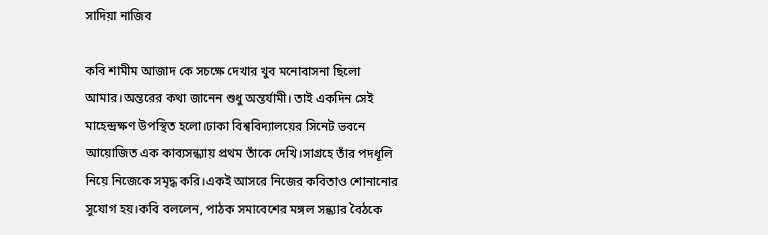সাদিয়া নাজিব

কবি শামীম আজাদ কে সচক্ষে দেখার খুব মনোবাসনা ছিলো আমার।অন্তরের কথা জানেন শুধু অন্তর্যামী। তাই একদিন সেই মাহেন্দ্রক্ষণ উপস্থিত হলো।ঢাকা বিশ্ববিদ্যালয়ের সিনেট ভবনে আয়োজিত এক কাব্যসন্ধ্যায় প্রথম তাঁকে দেখি।সাগ্রহে তাঁর পদধূলি নিয়ে নিজেকে সমৃদ্ধ করি।একই আসরে নিজের কবিতাও শোনানোর সুযোগ হয়।কবি বললেন, পাঠক সমাবেশের মঙ্গল সন্ধ্যার বৈঠকে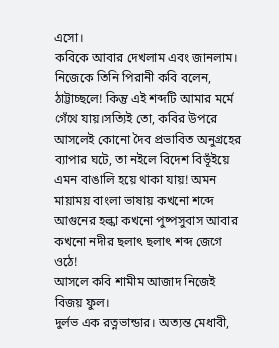এসো।
কবিকে আবার দেখলাম এবং জানলাম। নিজেকে তিনি পিরানী কবি বলেন, ঠাট্টাচ্ছলে! কিন্তু এই শব্দটি আমার মর্মে গেঁথে যায়।সত্যিই তো, কবির উপরে আসলেই কোনো দৈব প্রভাবিত অনুগ্রহের ব্যাপার ঘটে, তা নইলে বিদেশ বিভূঁইয়ে এমন বাঙালি হয়ে থাকা যায়! অমন মায়াময় বাংলা ভাষায় কখনো শব্দে আগুনের হল্কা কখনো পুষ্পসুবাস আবার কখনো নদীর ছলাৎ ছলাৎ শব্দ জেগে ওঠে!
আসলে কবি শামীম আজাদ নিজেই বিজয় ফুল।
দুর্লভ এক রত্নভান্ডার। অত্যন্ত মেধাবী,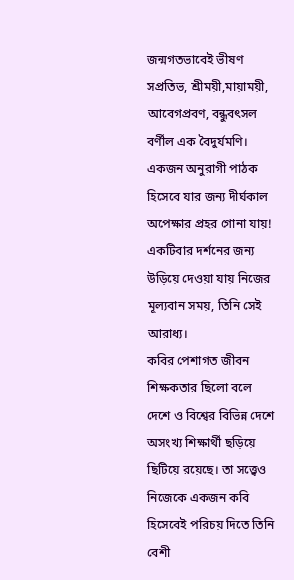জন্মগতভাবেই ভীষণ সপ্রতিভ, শ্রীময়ী,মায়াময়ী, আবেগপ্রবণ, বন্ধুবৎসল বর্ণীল এক বৈদুর্যমণি।
একজন অনুরাগী পাঠক হিসেবে যার জন্য দীর্ঘকাল অপেক্ষার প্রহর গোনা যায়! একটিবার দর্শনের জন্য উড়িয়ে দেওয়া যায় নিজের মূল্যবান সময়, তিনি সেই আরাধ্য।
কবির পেশাগত জীবন শিক্ষকতার ছিলো বলে দেশে ও বিশ্বের বিভিন্ন দেশে অসংখ্য শিক্ষার্থী ছড়িয়ে ছিটিয়ে রয়েছে। তা সত্ত্বেও নিজেকে একজন কবি হিসেবেই পরিচয় দিতে তিনি বেশী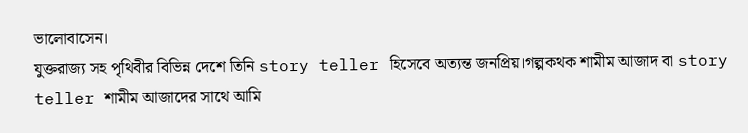ভালোবাসেন।
যুক্তরাজ্য সহ পৃথিবীর বিভিন্ন দেশে তিনি story teller হিসেবে অত্যন্ত জনপ্রিয়।গল্পকথক শামীম আজাদ বা story teller শামীম আজাদের সাথে আমি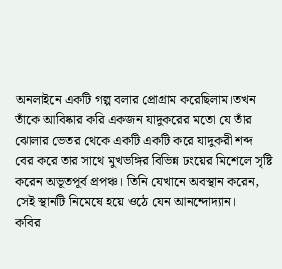অনলাইনে একটি গল্প বলার প্রোগ্রাম করেছিলাম।তখন তাঁকে আবিষ্কার করি একজন যাদুকরের মতো যে তাঁর ঝোলার ভেতর থেকে একটি একটি করে যাদুকরী শব্দ বের করে তার সাথে মুখভঙ্গির বিভিন্ন ঢংয়ের মিশেলে সৃষ্টি করেন অভূতপূর্ব প্রপঞ্চ। তিনি যেখানে অবস্থান করেন, সেই স্থানটি নিমেষে হয়ে ওঠে যেন আনন্দোদ্যান।
কবির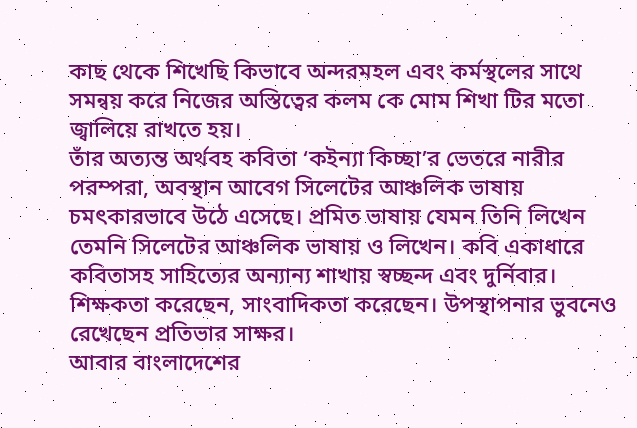কাছ থেকে শিখেছি কিভাবে অন্দরমহল এবং কর্মস্থলের সাথে সমন্বয় করে নিজের অস্তিত্বের কলম কে মোম শিখা টির মতো জ্বালিয়ে রাখতে হয়।
তাঁর অত্যন্ত অর্থবহ কবিতা ‘কইন্যা কিচ্ছা’র ভেতরে নারীর পরম্পরা, অবস্থান আবেগ সিলেটের আঞ্চলিক ভাষায় চমৎকারভাবে উঠে এসেছে। প্রমিত ভাষায় যেমন তিনি লিখেন তেমনি সিলেটের আঞ্চলিক ভাষায় ও লিখেন। কবি একাধারে কবিতাসহ সাহিত্যের অন্যান্য শাখায় স্বচ্ছন্দ এবং দুর্নিবার। শিক্ষকতা করেছেন, সাংবাদিকতা করেছেন। উপস্থাপনার ভুবনেও রেখেছেন প্রতিভার সাক্ষর।
আবার বাংলাদেশের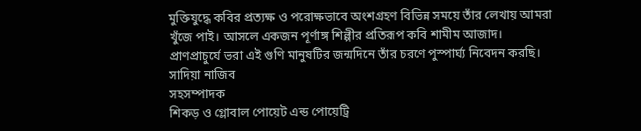মুক্তিযুদ্ধে কবির প্রত্যক্ষ ও পরোক্ষভাবে অংশগ্রহণ বিভিন্ন সময়ে তাঁর লেখায় আমরা খুঁজে পাই। আসলে একজন পূর্ণাঙ্গ শিল্পীর প্রতিরূপ কবি শামীম আজাদ।
প্রাণপ্রাচুর্যে ভরা এই গুণি মানুষটির জন্মদিনে তাঁর চরণে পুস্পার্ঘ্য নিবেদন করছি।
সাদিয়া নাজিব
সহসম্পাদক
শিকড় ও গ্লোবাল পোয়েট এন্ড পোয়েট্রি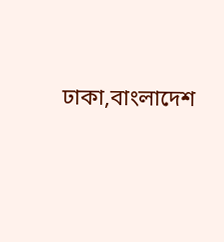ঢাকা,বাংলাদেশ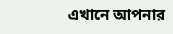এখানে আপনার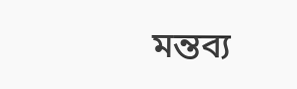মন্তব্য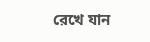রেখে যান